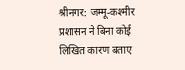श्रीनगर: जम्मू-कश्मीर प्रशासन ने बिना कोई लिखित कारण बताए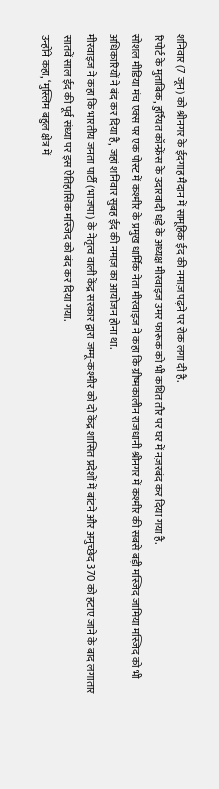शनिवार (7 जून) को श्रीनगर के ईदगाह मैदान में सामूहिक ईद की नमाज़ पढ़ने पर रोक लगा दी है.
रिपोर्ट के मुताबिक, हुर्रियत कॉन्फ्रेंस के उदारवादी धड़े के अध्यक्ष मीरवाइज उमर फारूक को भी कथित तौर पर घर में नज़रबंद कर दिया गया है.
सोशल मीडिया मंच एक्स पर एक पोस्ट में कश्मीर के प्रमुख धार्मिक नेता मीरवाइज ने कहा कि ग्रीष्मकालीन राजधानी श्रीनगर में कश्मीर की सबसे बड़ी मस्जिद जामिया मस्जिद को भी अधिकारियों ने बंद कर दिया है, जहां शनिवार सुबह ईद की नमाज़ का आयोजन होना था.
मीरवाइज ने कहा कि भारतीय जनता पार्टी (भाजपा) के नेतृत्व वाली केंद्र सरकार द्वारा जम्मू-कश्मीर को दो केंद्र शासित प्रदेशों में बांटने और अनुच्छेद 370 को हटाए जाने के बाद लगातार सातवें साल ईद की पूर्व संध्या पर इस ऐतिहासिक मस्जिद को बंद कर दिया गया.
उन्होंने कहा, ‘मुस्लिम बहुल क्षेत्र में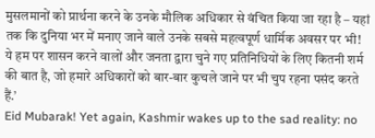मुसलमानों को प्रार्थना करने के उनके मौलिक अधिकार से वंचित किया जा रहा है – यहां तक कि दुनिया भर में मनाए जाने वाले उनके सबसे महत्वपूर्ण धार्मिक अवसर पर भी! ये हम पर शासन करने वालों और जनता द्वारा चुने गए प्रतिनिधियों के लिए कितनी शर्म की बात है, जो हमारे अधिकारों को बार-बार कुचले जाने पर भी चुप रहना पसंद करते हैं.’
Eid Mubarak! Yet again, Kashmir wakes up to the sad reality: no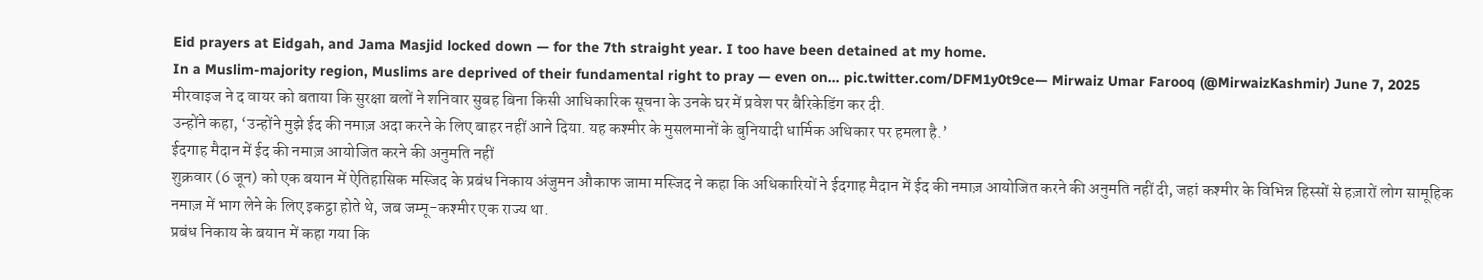Eid prayers at Eidgah, and Jama Masjid locked down — for the 7th straight year. I too have been detained at my home.
In a Muslim-majority region, Muslims are deprived of their fundamental right to pray — even on… pic.twitter.com/DFM1y0t9ce— Mirwaiz Umar Farooq (@MirwaizKashmir) June 7, 2025
मीरवाइज ने द वायर को बताया कि सुरक्षा बलों ने शनिवार सुबह बिना किसी आधिकारिक सूचना के उनके घर में प्रवेश पर बैरिकेडिंग कर दी.
उन्होंने कहा, ‘उन्होंने मुझे ईद की नमाज़ अदा करने के लिए बाहर नहीं आने दिया. यह कश्मीर के मुसलमानों के बुनियादी धार्मिक अधिकार पर हमला है.’
ईदगाह मैदान में ईद की नमाज़ आयोजित करने की अनुमति नहीं
शुक्रवार (6 जून) को एक बयान में ऐतिहासिक मस्जिद के प्रबंध निकाय अंजुमन औकाफ जामा मस्जिद ने कहा कि अधिकारियों ने ईदगाह मैदान में ईद की नमाज़ आयोजित करने की अनुमति नहीं दी, जहां कश्मीर के विभिन्न हिस्सों से हज़ारों लोग सामूहिक नमाज़ में भाग लेने के लिए इकट्ठा होते थे, जब जम्मू-कश्मीर एक राज्य था.
प्रबंध निकाय के बयान में कहा गया कि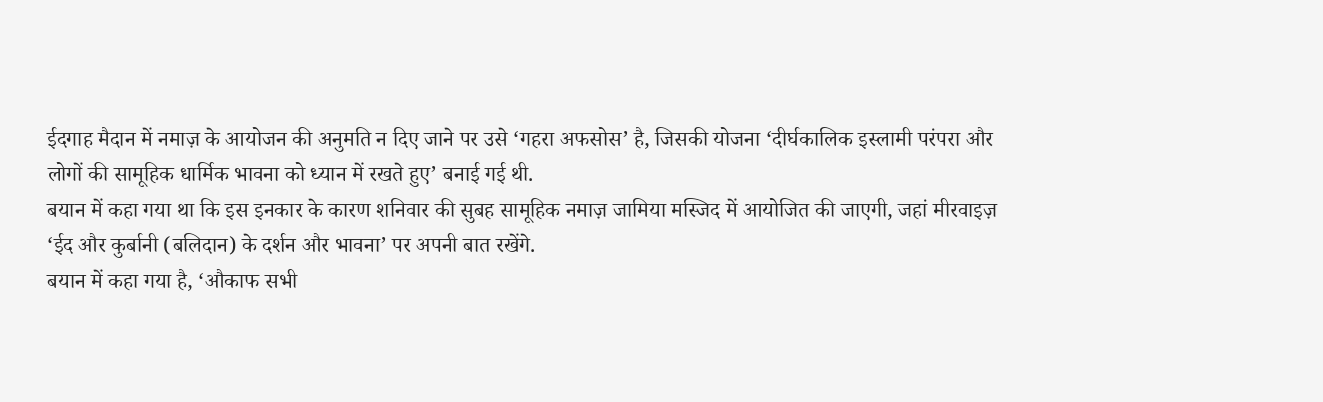ईदगाह मैदान में नमाज़ के आयोजन की अनुमति न दिए जाने पर उसे ‘गहरा अफसोस’ है, जिसकी योजना ‘दीर्घकालिक इस्लामी परंपरा और लोगों की सामूहिक धार्मिक भावना को ध्यान में रखते हुए’ बनाई गई थी.
बयान में कहा गया था कि इस इनकार के कारण शनिवार की सुबह सामूहिक नमाज़ जामिया मस्जिद में आयोजित की जाएगी, जहां मीरवाइज़ ‘ईद और कुर्बानी (बलिदान) के दर्शन और भावना’ पर अपनी बात रखेंगे.
बयान में कहा गया है, ‘औकाफ सभी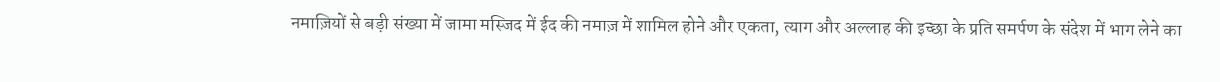नमाज़ियों से बड़ी संख्या में जामा मस्जिद में ईद की नमाज़ में शामिल होने और एकता, त्याग और अल्लाह की इच्छा के प्रति समर्पण के संदेश में भाग लेने का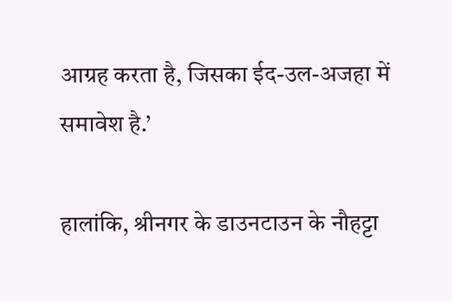आग्रह करता है, जिसका ईद-उल-अजहा में समावेश है.’

हालांकि, श्रीनगर के डाउनटाउन के नौहट्टा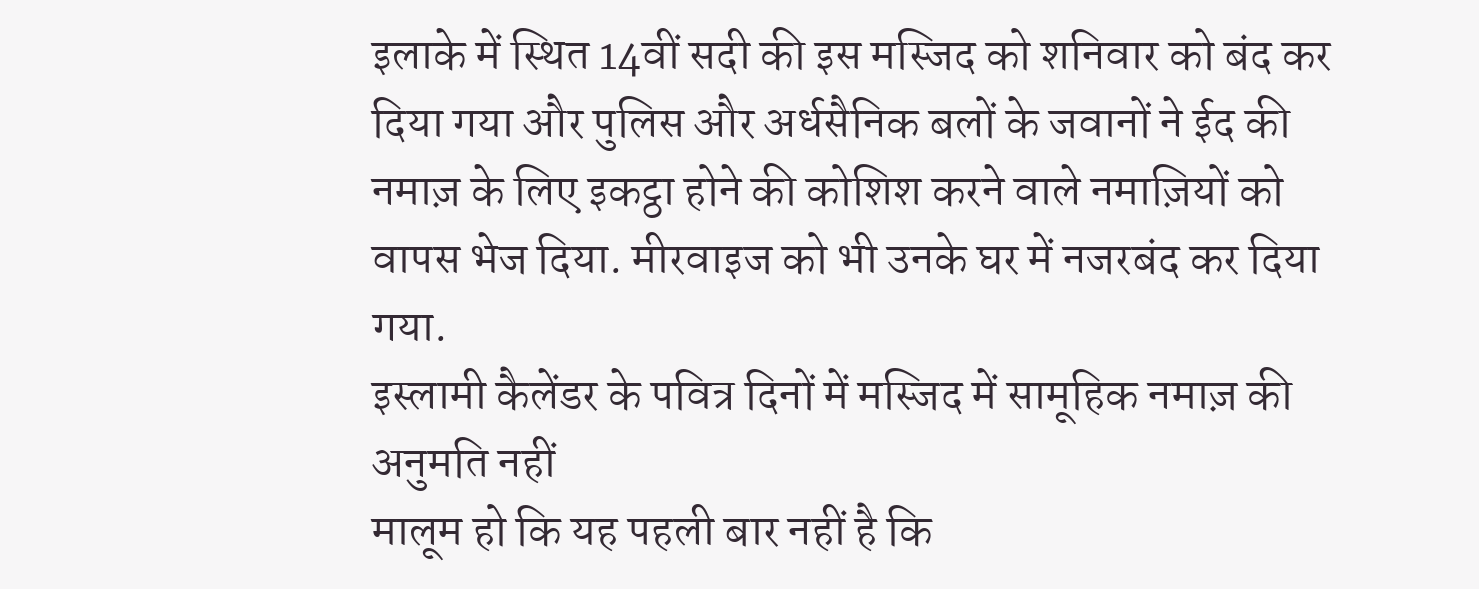इलाके में स्थित 14वीं सदी की इस मस्जिद को शनिवार को बंद कर दिया गया और पुलिस और अर्धसैनिक बलों के जवानों ने ईद की नमाज़ के लिए इकट्ठा होने की कोशिश करने वाले नमाज़ियों को वापस भेज दिया. मीरवाइज को भी उनके घर में नजरबंद कर दिया गया.
इस्लामी कैलेंडर के पवित्र दिनों में मस्जिद में सामूहिक नमाज़ की अनुमति नहीं
मालूम हो कि यह पहली बार नहीं है कि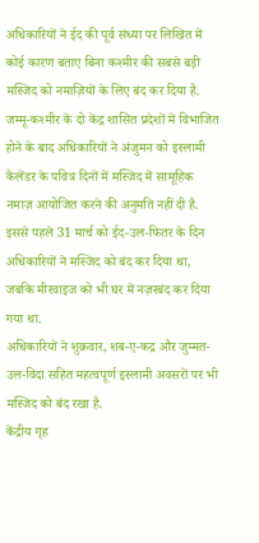अधिकारियों ने ईद की पूर्व संध्या पर लिखित में कोई कारण बताए बिना कश्मीर की सबसे बड़ी मस्जिद को नमाज़ियों के लिए बंद कर दिया है.
जम्मू-कश्मीर के दो केंद्र शासित प्रदेशों में विभाजित होने के बाद अधिकारियों ने अंजुमन को इस्लामी कैलेंडर के पवित्र दिनों में मस्जिद में सामूहिक नमाज़ आयोजित करने की अनुमति नहीं दी है.
इससे पहले 31 मार्च को ईद-उल-फितर के दिन अधिकारियों ने मस्जिद को बंद कर दिया था, जबकि मीरवाइज को भी घर में नज़रबंद कर दिया गया था.
अधिकारियों ने शुक्रवार, शब-ए-कद्र और जुम्मत-उल-विदा सहित महत्वपूर्ण इस्लामी अवसरों पर भी मस्जिद को बंद रखा है.
केंद्रीय गृह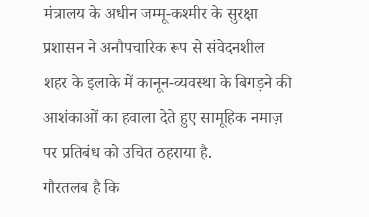मंत्रालय के अधीन जम्मू-कश्मीर के सुरक्षा प्रशासन ने अनौपचारिक रूप से संवेदनशील शहर के इलाके में कानून-व्यवस्था के बिगड़ने की आशंकाओं का हवाला देते हुए सामूहिक नमाज़ पर प्रतिबंध को उचित ठहराया है.
गौरतलब है कि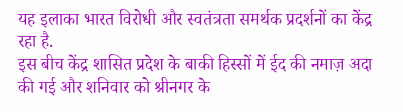यह इलाका भारत विरोधी और स्वतंत्रता समर्थक प्रदर्शनों का केंद्र रहा है.
इस बीच केंद्र शासित प्रदेश के बाकी हिस्सों में ईद की नमाज़ अदा की गई और शनिवार को श्रीनगर के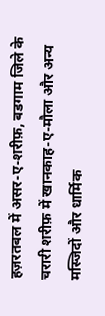हज़रतबल में असर-ए-शरीफ़, बडगाम जिले के चरारी शरीफ़ में खानकाह-ए-मौला और अन्य मस्जिदों और धार्मिक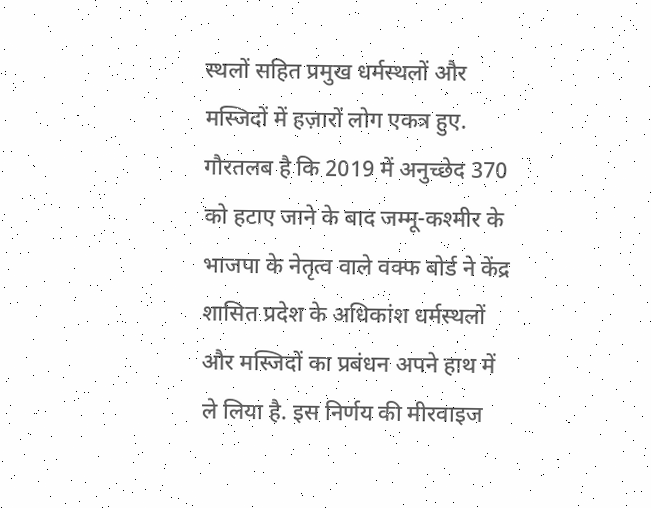स्थलों सहित प्रमुख धर्मस्थलों और मस्जिदों में हज़ारों लोग एकत्र हुए.
गौरतलब है कि 2019 में अनुच्छेद 370 को हटाए जाने के बाद जम्मू-कश्मीर के भाजपा के नेतृत्व वाले वक्फ बोर्ड ने केंद्र शासित प्रदेश के अधिकांश धर्मस्थलों और मस्जिदों का प्रबंधन अपने हाथ में ले लिया है. इस निर्णय की मीरवाइज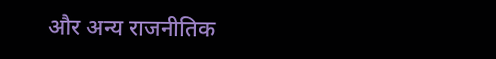और अन्य राजनीतिक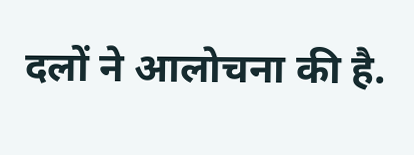दलों ने आलोचना की है.